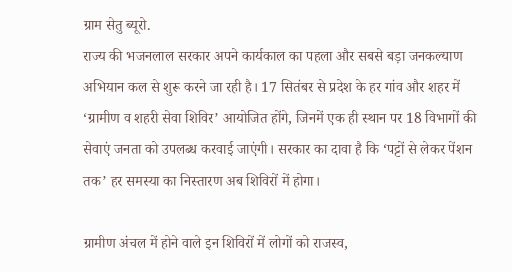ग्राम सेतु ब्यूरो.
राज्य की भजनलाल सरकार अपने कार्यकाल का पहला और सबसे बड़ा जनकल्याण अभियान कल से शुरू करने जा रही है। 17 सितंबर से प्रदेश के हर गांव और शहर में ‘ग्रामीण व शहरी सेवा शिविर’ आयोजित होंगे, जिनमें एक ही स्थान पर 18 विभागों की सेवाएं जनता को उपलब्ध करवाई जाएंगी। सरकार का दावा है कि ‘पट्टों से लेकर पेंशन तक’ हर समस्या का निस्तारण अब शिविरों में होगा।

ग्रामीण अंचल में होने वाले इन शिविरों में लोगों को राजस्व,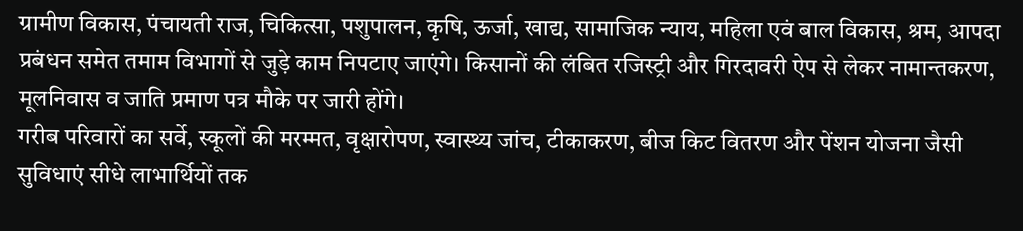ग्रामीण विकास, पंचायती राज, चिकित्सा, पशुपालन, कृषि, ऊर्जा, खाद्य, सामाजिक न्याय, महिला एवं बाल विकास, श्रम, आपदा प्रबंधन समेत तमाम विभागों से जुड़े काम निपटाए जाएंगे। किसानों की लंबित रजिस्ट्री और गिरदावरी ऐप से लेकर नामान्तकरण, मूलनिवास व जाति प्रमाण पत्र मौके पर जारी होंगे।
गरीब परिवारों का सर्वे, स्कूलों की मरम्मत, वृक्षारोपण, स्वास्थ्य जांच, टीकाकरण, बीज किट वितरण और पेंशन योजना जैसी सुविधाएं सीधे लाभार्थियों तक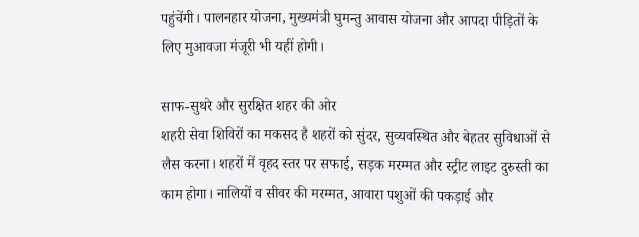पहुंचेंगी। पालनहार योजना, मुख्यमंत्री घुमन्तु आवास योजना और आपदा पीड़ितों के लिए मुआवजा मंजूरी भी यहीं होगी।

साफ-सुथरे और सुरक्षित शहर की ओर
शहरी सेवा शिविरों का मकसद है शहरों को सुंदर, सुव्यवस्थित और बेहतर सुविधाओं से लैस करना। शहरों में वृहद स्तर पर सफाई, सड़क मरम्मत और स्ट्रीट लाइट दुरुस्ती का काम होगा। नालियों व सीवर की मरम्मत, आवारा पशुओं की पकड़ाई और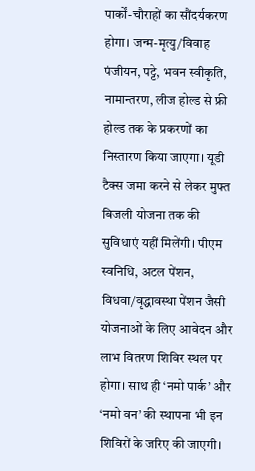पार्कों-चौराहों का सौंदर्यकरण होगा। जन्म-मृत्यु/विवाह पंजीयन, पट्टे, भवन स्वीकृति, नामान्तरण, लीज होल्ड से फ्री होल्ड तक के प्रकरणों का निस्तारण किया जाएगा। यूडी टैक्स जमा करने से लेकर मुफ्त बिजली योजना तक की सुविधाएं यहीं मिलेंगी। पीएम स्वनिधि, अटल पेंशन, विधवा/वृद्धावस्था पेंशन जैसी योजनाओं के लिए आवेदन और लाभ वितरण शिविर स्थल पर होगा। साथ ही ‘नमो पार्क’ और ‘नमो वन’ की स्थापना भी इन शिविरों के जरिए की जाएगी।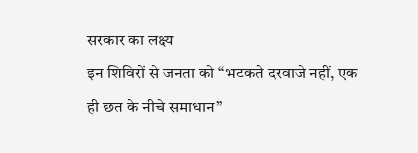सरकार का लक्ष्य
इन शिविरों से जनता को “भटकते दरवाजे नहीं, एक ही छत के नीचे समाधान”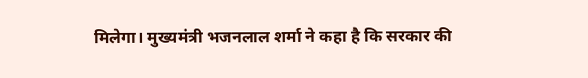मिलेगा। मुख्यमंत्री भजनलाल शर्मा ने कहा है कि सरकार की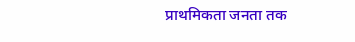प्राथमिकता जनता तक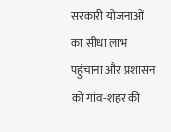सरकारी योजनाओं का सीधा लाभ पहुंचाना और प्रशासन को गांव-शहर की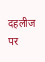दहलीज पर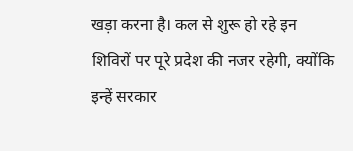खड़ा करना है। कल से शुरू हो रहे इन शिविरों पर पूरे प्रदेश की नजर रहेगी, क्योंकि इन्हें सरकार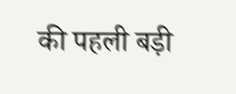की पहली बड़ी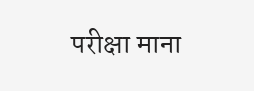परीक्षा माना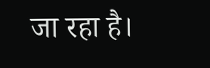जा रहा है।